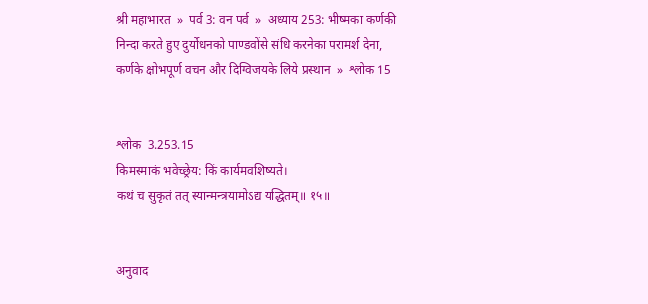श्री महाभारत  »  पर्व 3: वन पर्व  »  अध्याय 253: भीष्मका कर्णकी निन्दा करते हुए दुर्योधनको पाण्डवोंसे संधि करनेका परामर्श देना, कर्णके क्षोभपूर्ण वचन और दिग्विजयके लिये प्रस्थान  »  श्लोक 15


श्लोक  3.253.15
किमस्माकं भवेच्छ्रेय: किं कार्यमवशिष्यते।
कथं च सुकृतं तत् स्यान्मन्त्रयामोऽद्य यद्धितम्॥ १५॥


अनुवाद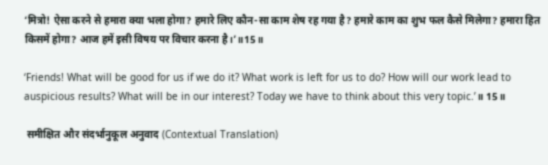‘मित्रो! ऐसा करने से हमारा क्या भला होगा? हमारे लिए कौन-सा काम शेष रह गया है? हमारे काम का शुभ फल कैसे मिलेगा? हमारा हित किसमें होगा? आज हमें इसी विषय पर विचार करना है।’॥15॥

‘Friends! What will be good for us if we do it? What work is left for us to do? How will our work lead to auspicious results? What will be in our interest? Today we have to think about this very topic.’॥ 15॥

 समीक्षित और संदर्भानुकूल अनुवाद (Contextual Translation)